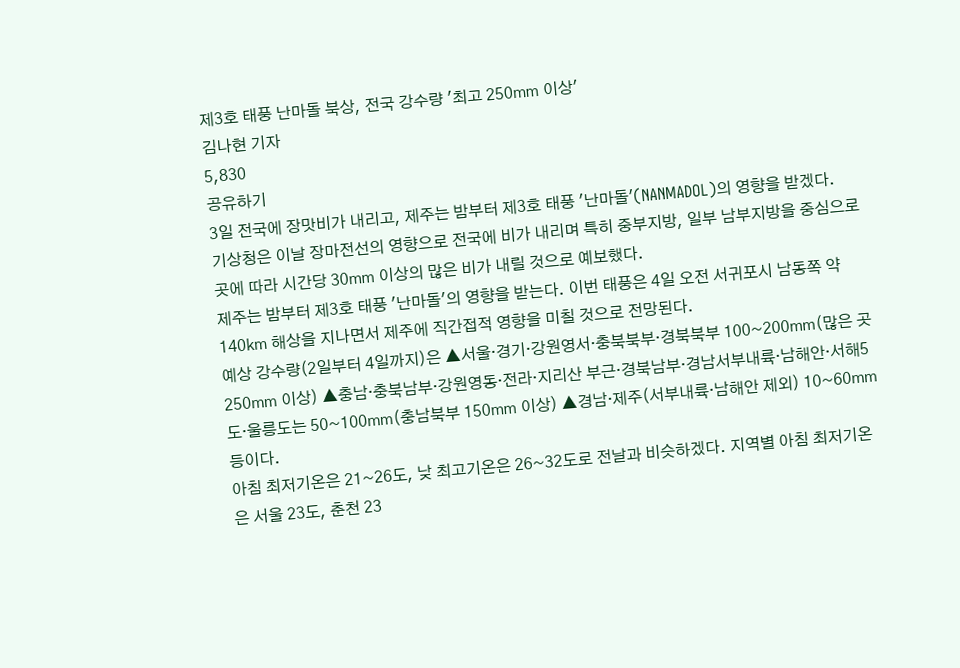제3호 태풍 난마돌 북상, 전국 강수량 '최고 250㎜ 이상'
김나현 기자
5,830
공유하기
3일 전국에 장맛비가 내리고, 제주는 밤부터 제3호 태풍 '난마돌'(NANMADOL)의 영향을 받겠다.
기상청은 이날 장마전선의 영향으로 전국에 비가 내리며 특히 중부지방, 일부 남부지방을 중심으로 곳에 따라 시간당 30㎜ 이상의 많은 비가 내릴 것으로 예보했다.
제주는 밤부터 제3호 태풍 '난마돌'의 영향을 받는다. 이번 태풍은 4일 오전 서귀포시 남동쪽 약 140㎞ 해상을 지나면서 제주에 직간접적 영향을 미칠 것으로 전망된다.
예상 강수량(2일부터 4일까지)은 ▲서울·경기·강원영서·충북북부·경북북부 100~200㎜(많은 곳 250㎜ 이상) ▲충남·충북남부·강원영동·전라·지리산 부근·경북남부·경남서부내륙·남해안·서해5도·울릉도는 50~100㎜(충남북부 150㎜ 이상) ▲경남·제주(서부내륙·남해안 제외) 10~60㎜ 등이다.
아침 최저기온은 21~26도, 낮 최고기온은 26~32도로 전날과 비슷하겠다. 지역별 아침 최저기온은 서울 23도, 춘천 23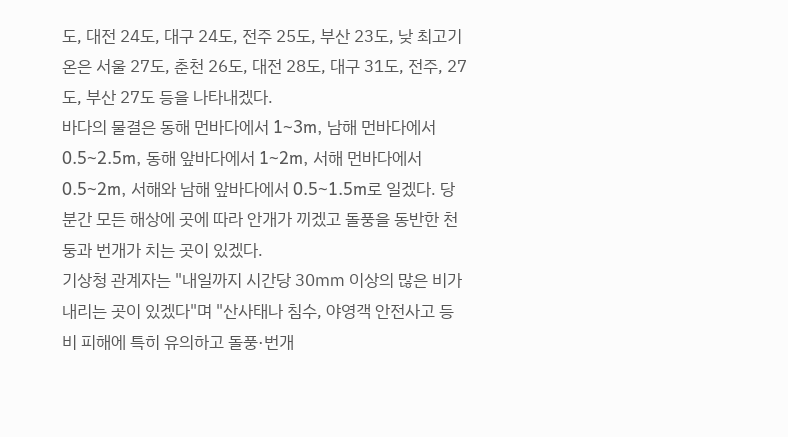도, 대전 24도, 대구 24도, 전주 25도, 부산 23도, 낮 최고기온은 서울 27도, 춘천 26도, 대전 28도, 대구 31도, 전주, 27도, 부산 27도 등을 나타내겠다.
바다의 물결은 동해 먼바다에서 1~3m, 남해 먼바다에서 0.5~2.5m, 동해 앞바다에서 1~2m, 서해 먼바다에서 0.5~2m, 서해와 남해 앞바다에서 0.5~1.5m로 일겠다. 당분간 모든 해상에 곳에 따라 안개가 끼겠고 돌풍을 동반한 천둥과 번개가 치는 곳이 있겠다.
기상청 관계자는 "내일까지 시간당 30㎜ 이상의 많은 비가 내리는 곳이 있겠다"며 "산사태나 침수, 야영객 안전사고 등 비 피해에 특히 유의하고 돌풍·번개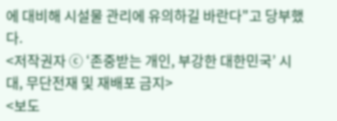에 대비해 시설물 관리에 유의하길 바란다"고 당부했다.
<저작권자 ⓒ ‘존중받는 개인, 부강한 대한민국’ 시대, 무단전재 및 재배포 금지>
<보도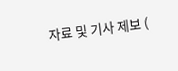자료 및 기사 제보 (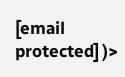[email protected] )>